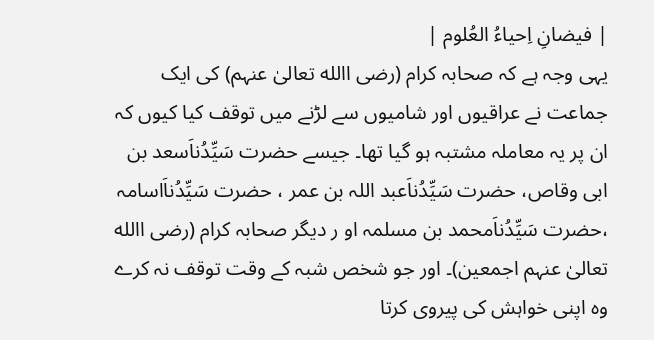| فیضانِ اِحیاءُ العُلوم |
یہی وجہ ہے کہ صحابہ کرام (رضی االله تعالیٰ عنہم) کی ایک جماعت نے عراقیوں اور شامیوں سے لڑنے میں توقف کیا کیوں کہ ان پر یہ معاملہ مشتبہ ہو گیا تھا۔ جیسے حضرت سَیِّدُناَسعد بن ابی وقاص، حضرت سَیِّدُناَعبد اللہ بن عمر ، حضرت سَیِّدُناَاسامہ ،حضرت سَیِّدُناَمحمد بن مسلمہ او ر دیگر صحابہ کرام (رضی االله تعالیٰ عنہم اجمعین)۔ اور جو شخص شبہ کے وقت توقف نہ کرے وہ اپنی خواہش کی پیروی کرتا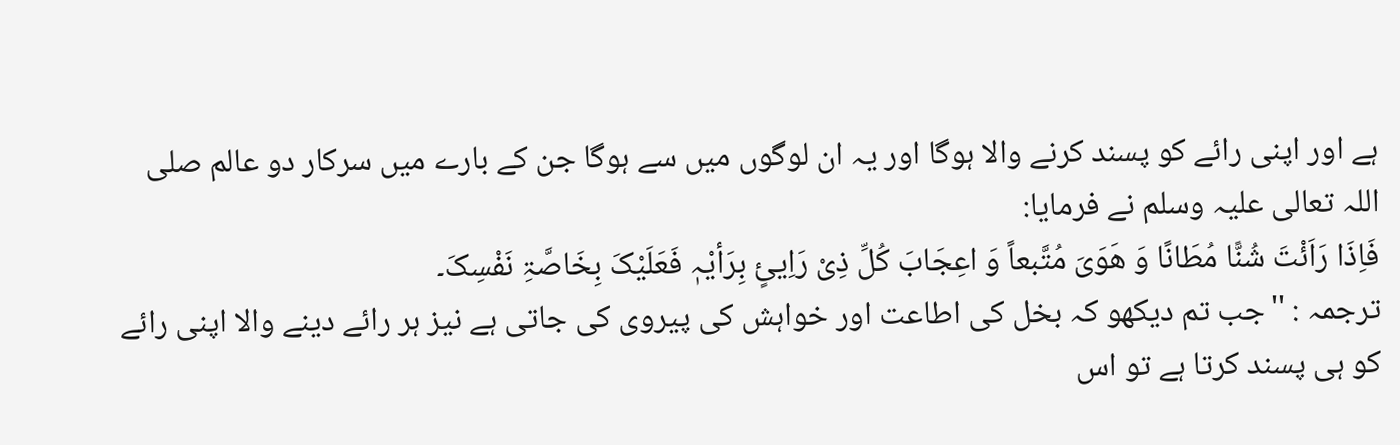ہے اور اپنی رائے کو پسند کرنے والا ہوگا اور یہ ان لوگوں میں سے ہوگا جن کے بارے میں سرکار دو عالم صلی اللہ تعالی علیہ وسلم نے فرمایا:
فَاِذَا رَاَئْتَ شُنًّا مُطَانًا وَ ھَوَیَ مُتَّبعاً وَ اعِجَابَ کُلِّ ذِیْ رَاِیئٍ بِرَأیْہٖ فَعَلَیْکَ بِخَاصَّۃِ نَفْسِکَ۔
ترجمہ : ''جب تم دیکھو کہ بخل کی اطاعت اور خواہش کی پیروی کی جاتی ہے نیز ہر رائے دینے والا اپنی رائے کو ہی پسند کرتا ہے تو اس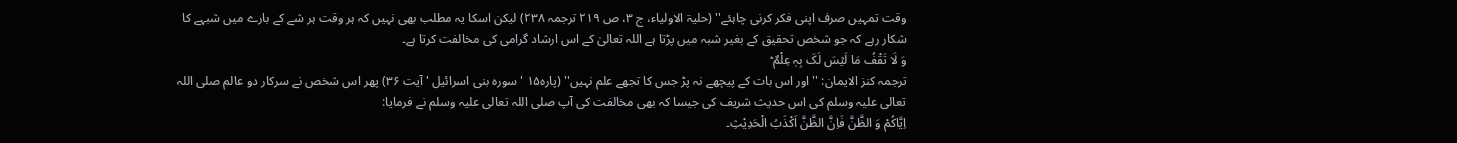وقت تمہیں صرف اپنی فکر کرنی چاہئے'' (حلیۃ الاولیاء، ج ۳، ص ۲۱۹ ترجمہ ۲۳۸) لیکن اسکا یہ مطلب بھی نہیں کہ ہر وقت ہر شے کے بارے میں شبہے کا شکار رہے کہ جو شخص تحقیق کے بغیر شبہ میں پڑتا ہے اللہ تعالیٰ کے اس ارشاد گرامی کی مخالفت کرتا ہے۔
وَ لَا تَقْفُ مَا لَیۡسَ لَکَ بِہٖ عِلْمٌ ؕ
ترجمہ کنز الایمان: ''اور اس بات کے پیچھے نہ پڑ جس کا تجھے علم نہیں'' (پارہ۱۵ 'سورہ بنی اسرائیل ' آیت ۳۶) پھر اس شخص نے سرکار دو عالم صلی اللہ تعالی علیہ وسلم کی اس حدیث شریف کی جیسا کہ بھی مخالفت کی آپ صلی اللہ تعالی علیہ وسلم نے فرمایا:
اِیَّاکُمْ وَ الظَّنَّ فَاِنَّ الظَّنَّ اَکْذَبُ الْحَدِیْثِ۔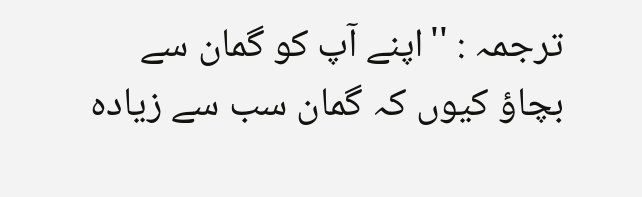ترجمہ : ''اپنے آپ کو گمان سے بچاؤ کیوں کہ گمان سب سے زیادہ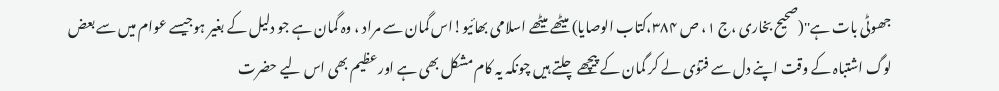جھوٹی بات ہے''(صحیح بخاری ،ج ۱، ص ۳۸۴،کتاب الوصایا) میٹھے میٹھے اسلامی بھائیو!اس گمان سے مراد ، وہ گمان ہے جو دلیل کے بغیر ہوجیسے عوام میں سے بعض لوگ اشتباہ کے وقت اپنے دل سے فتوٰی لے کر گمان کے پیچھے چلتے ہیں چونکہ یہ کام مشکل بھی ہے اور عظیم بھی اس لیے حضرت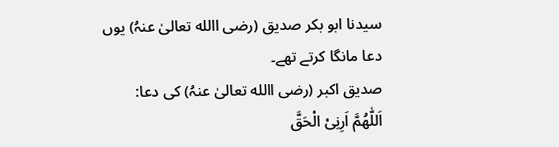سیدنا ابو بکر صدیق (رضی االله تعالیٰ عنہُ) یوں دعا مانگا کرتے تھے۔
صدیق اکبر (رضی االله تعالیٰ عنہُ) کی دعا:
اَللّٰھُمَّ اَرِنِیْ الْحَقَّ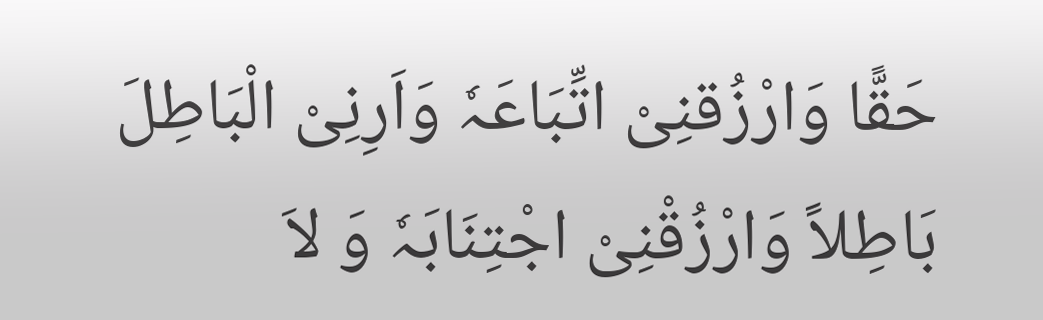حَقًّا وَارْزُقنِیْ اتِّبَاعَہٗ وَاَرِنِیْ الْبَاطِلَ بَاطِلاً وَارْزُقْنِیْ اجْتِنَابَہٗ وَ لاَ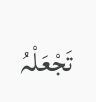تَجْعَلْہُ